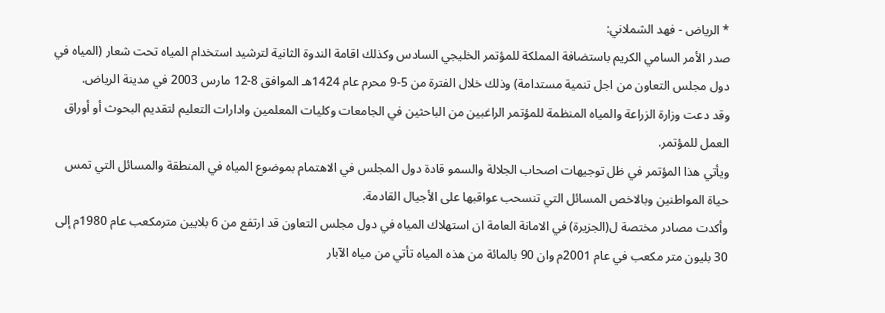* الرياض - فهد الشملاني:
صدر الأمر السامي الكريم باستضافة المملكة للمؤتمر الخليجي السادس وكذلك اقامة الندوة الثانية لترشيد استخدام المياه تحت شعار (المياه في دول مجلس التعاون من اجل تنمية مستدامة) وذلك خلال الفترة من 5-9 محرم عام 1424هـ الموافق 8-12 مارس 2003 في مدينة الرياض.
وقد دعت وزارة الزراعة والمياه المنظمة للمؤتمر الراغبين من الباحثين في الجامعات وكليات المعلمين وادارات التعليم لتقديم البحوث أو أوراق العمل للمؤتمر.
ويأتي هذا المؤتمر في ظل توجيهات اصحاب الجلالة والسمو قادة دول المجلس في الاهتمام بموضوع المياه في المنطقة والمسائل التي تمس حياة المواطنين وبالاخص المسائل التي تنسحب عواقبها على الأجيال القادمة.
وأكدت مصادر مختصة ل(الجزيرة) في الامانة العامة ان استهلاك المياه في دول مجلس التعاون قد ارتفع من 6 بلايين مترمكعب عام 1980م إلى 30 بليون متر مكعب في عام 2001م وان 90 بالمائة من هذه المياه تأتي من مياه الآبار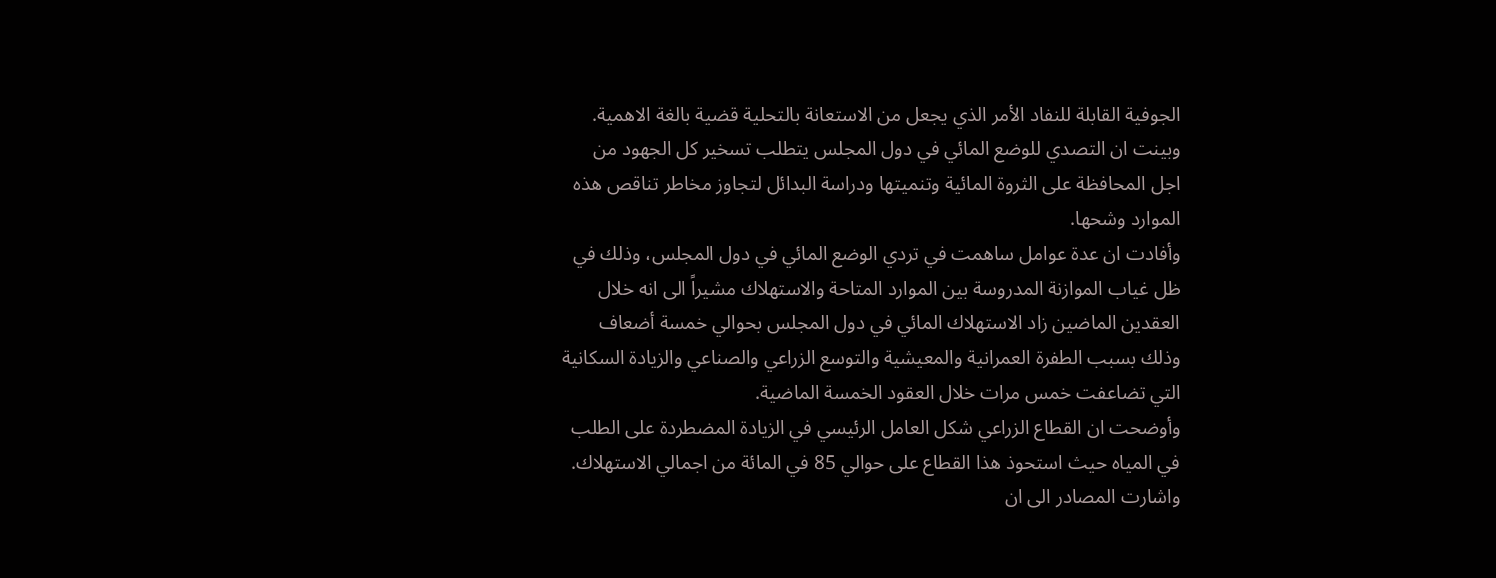الجوفية القابلة للنفاد الأمر الذي يجعل من الاستعانة بالتحلية قضية بالغة الاهمية.
وبينت ان التصدي للوضع المائي في دول المجلس يتطلب تسخير كل الجهود من اجل المحافظة على الثروة المائية وتنميتها ودراسة البدائل لتجاوز مخاطر تناقص هذه الموارد وشحها.
وأفادت ان عدة عوامل ساهمت في تردي الوضع المائي في دول المجلس، وذلك في ظل غياب الموازنة المدروسة بين الموارد المتاحة والاستهلاك مشيراً الى انه خلال العقدين الماضين زاد الاستهلاك المائي في دول المجلس بحوالي خمسة أضعاف وذلك بسبب الطفرة العمرانية والمعيشية والتوسع الزراعي والصناعي والزيادة السكانية التي تضاعفت خمس مرات خلال العقود الخمسة الماضية.
وأوضحت ان القطاع الزراعي شكل العامل الرئيسي في الزيادة المضطردة على الطلب في المياه حيث استحوذ هذا القطاع على حوالي 85 في المائة من اجمالي الاستهلاك.
واشارت المصادر الى ان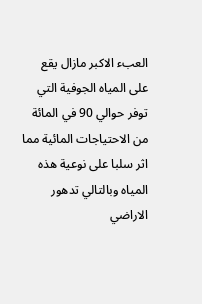العبء الاكبر مازال يقع على المياه الجوفية التي توفر حوالي 90 في المائة من الاحتياجات المائية مما اثر سلبا على نوعية هذه المياه وبالتالي تدهور الاراضي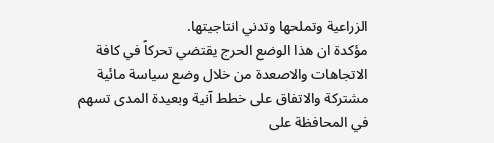الزراعية وتملحها وتدني انتاجيتها.
مؤكدة ان هذا الوضع الحرج يقتضي تحركاً في كافة الاتجاهات والاصعدة من خلال وضع سياسة مائية مشتركة والاتفاق على خطط آنية وبعيدة المدى تسهم في المحافظة على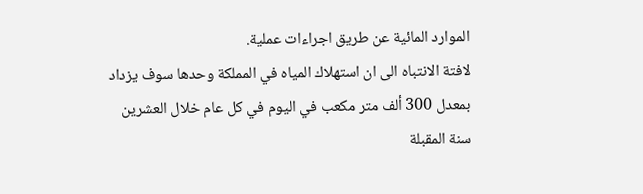الموارد المائية عن طريق اجراءات عملية.
لافتة الانتباه الى ان استهلاك المياه في المملكة وحدها سوف يزداد بمعدل 300 ألف متر مكعب في اليوم في كل عام خلال العشرين سنة المقبلة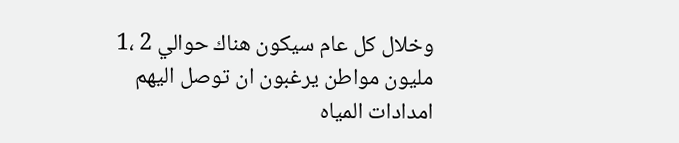وخلال كل عام سيكون هناك حوالي 2 ،1 مليون مواطن يرغبون ان توصل اليهم امدادات المياه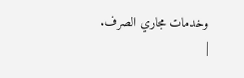وخدمات مجاري الصرف.
|